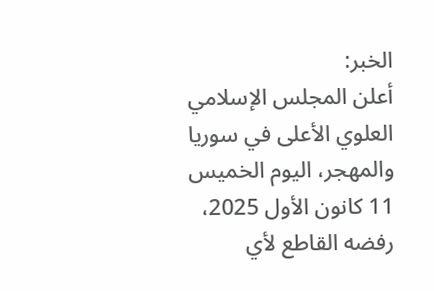الخبر:
أعلن المجلس الإسلامي العلوي الأعلى في سوريا والمهجر، اليوم الخميس 11 كانون الأول 2025، رفضه القاطع لأي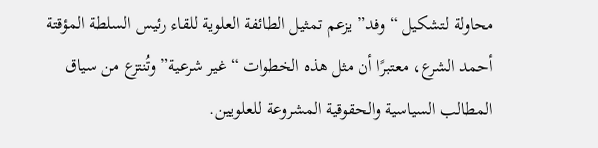محاولة لتشكيل “وفد” يزعم تمثيل الطائفة العلوية للقاء رئيس السلطة المؤقتة أحمد الشرع، معتبرًا أن مثل هذه الخطوات “غير شرعية” وتُنتزع من سياق المطالب السياسية والحقوقية المشروعة للعلويين.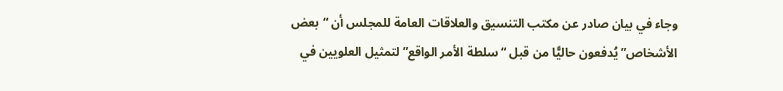وجاء في بيان صادر عن مكتب التنسيق والعلاقات العامة للمجلس أن “بعض الأشخاص” يُدفعون حاليًّا من قبل “سلطة الأمر الواقع” لتمثيل العلويين في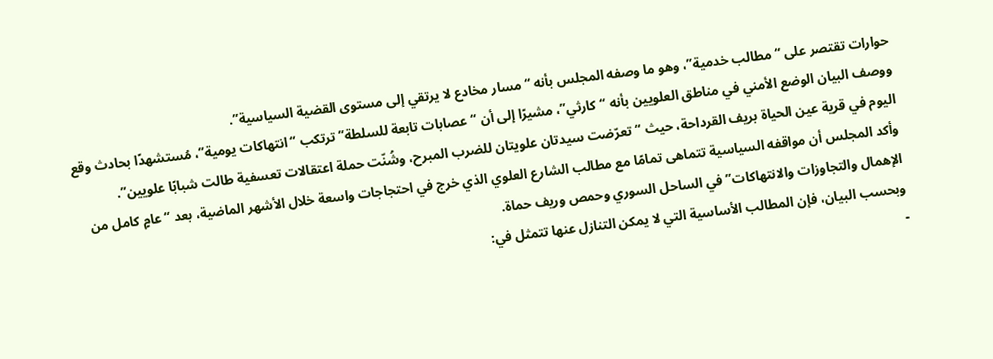حوارات تقتصر على “مطالب خدمية”، وهو ما وصفه المجلس بأنه “مسار مخادع لا يرتقي إلى مستوى القضية السياسية”.
ووصف البيان الوضع الأمني في مناطق العلويين بأنه “كارثي”، مشيرًا إلى أن “عصابات تابعة للسلطة” ترتكب “انتهاكات يومية”، مُستشهدًا بحادث وقع اليوم في قرية عين الحياة بريف القرداحة، حيث “تعرّضت سيدتان علويتان للضرب المبرح، وشُنّت حملة اعتقالات تعسفية طالت شبابًا علويين”.
وأكد المجلس أن مواقفه السياسية تتماهى تمامًا مع مطالب الشارع العلوي الذي خرج في احتجاجات واسعة خلال الأشهر الماضية، بعد “عامٍ كامل من الإهمال والتجاوزات والانتهاكات” في الساحل السوري وحمص وريف حماة.
وبحسب البيان، فإن المطالب الأساسية التي لا يمكن التنازل عنها تتمثل في:
-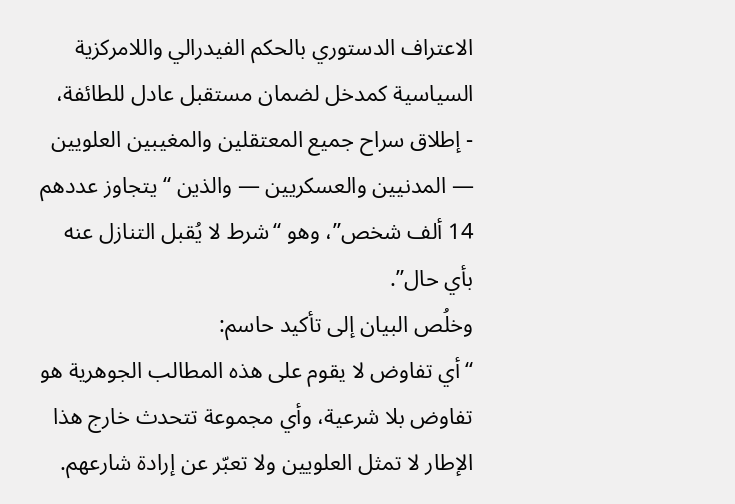الاعتراف الدستوري بالحكم الفيدرالي واللامركزية السياسية كمدخل لضمان مستقبل عادل للطائفة،
- إطلاق سراح جميع المعتقلين والمغيبين العلويين — المدنيين والعسكريين — والذين “يتجاوز عددهم 14 ألف شخص”، وهو “شرط لا يُقبل التنازل عنه بأي حال”.
وخلُص البيان إلى تأكيد حاسم:
“أي تفاوض لا يقوم على هذه المطالب الجوهرية هو تفاوض بلا شرعية، وأي مجموعة تتحدث خارج هذا الإطار لا تمثل العلويين ولا تعبّر عن إرادة شارعهم.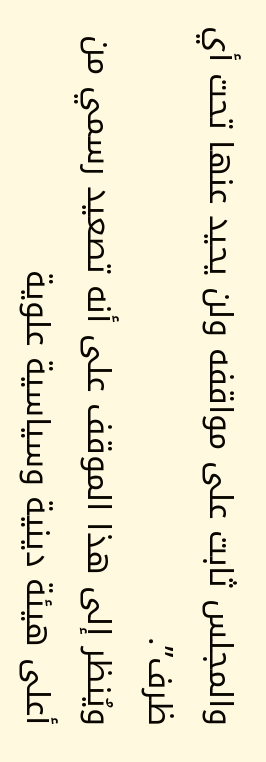والمجلس ثابت على مواقفه ولن يحيد عنها تحت أي ظرف”.
ويُنظر إلى هذا الموقف على أنه تصعيد رسمي من أعلى هيئة دينية وسياسية علوية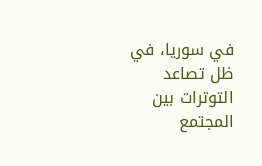في سوريا، في ظل تصاعد التوترات بين المجتمع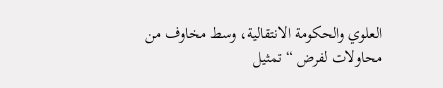العلوي والحكومة الانتقالية، وسط مخاوف من محاولات لفرض “تمثيل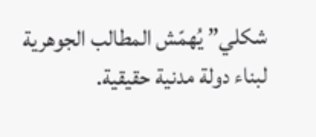شكلي” يُهمّش المطالب الجوهرية لبناء دولة مدنية حقيقية.